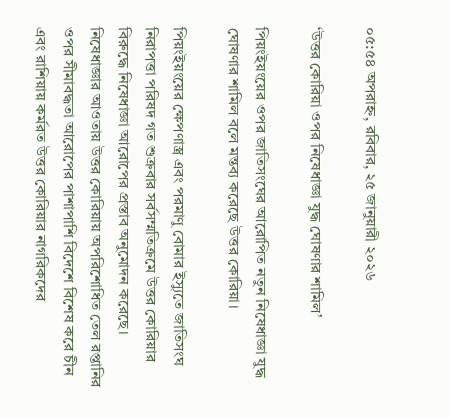০৫:৫৪ অপরাহ্ন, রবিবার, ২৫ জানুয়ারী ২০২৬

‘উত্তর কোরিয়া ওপর নিষেধাজ্ঞা যুদ্ধ ঘোষণার শামিল’

পিয়ংইয়ংয়ের ওপর জাতিসংঘের আরোপিত নতুন নিষেধাজ্ঞা যুদ্ধ ঘোষণার শামিল বলে মন্তব্য করেছে উত্তর কোরিয়া।

পিয়ংইয়ংয়ের ক্ষেপণাস্ত্র এবং পরমাণু বোমার ইস্যুতে জাতিসংঘ নিরাপত্তা পরিষদ গত শুক্রবার সর্বসম্মতিক্রমে উত্তর কোরিয়ার বিরুদ্ধে নিষেধাজ্ঞা আরোপের প্রস্তাব অনুমোদন করেছে। নিষেধাজ্ঞার আওতায় উত্তর কোরিয়ায় অপরিশোধিত তেল রপ্তানির ওপর সীমাবদ্ধতা আরোপের পাশাপাশি বিদেশে বিশেষ করে চীন এবং রাশিয়ায় কর্মরত উত্তর কোরিয়ার নাগরিকদের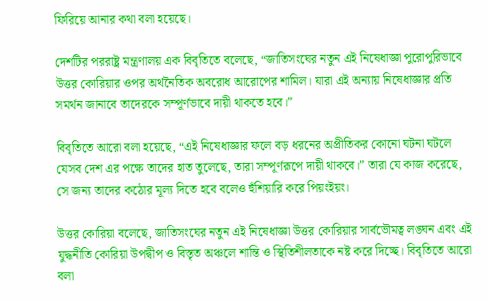ফিরিয়ে আনার কথা বলা হয়েছে।

দেশটির পররাষ্ট্র মন্ত্রণালয় এক বিবৃতিতে বলেছে, “জাতিসংঘের নতুন এই নিষেধাজ্ঞা পুরোপুরিভাবে উত্তর কোরিয়ার ওপর অর্থনৈতিক অবরোধ আরোপের শামিল। যারা এই অন্যায় নিষেধাজ্ঞার প্রতি সমর্থন জানাবে তাদেরকে সম্পূর্ণভাবে দায়ী থাকতে হবে।”

বিবৃতিতে আরো বলা হয়েছে, “এই নিষেধাজ্ঞার ফলে বড় ধরনের অপ্রীতিকর কোনো ঘটনা ঘটলে যেসব দেশ এর পক্ষে তাদের হাত তুলেছে, তারা সম্পূর্ণরূপে দায়ী থাকবে।” তারা যে কাজ করেছে, সে জন্য তাদের কঠোর মূল্য দিতে হবে বলেও হুঁশিয়ারি করে পিয়ংইয়ং।

উত্তর কোরিয়া বলেছে, জাতিসংঘের নতুন এই নিষেধাজ্ঞা উত্তর কোরিয়ার সার্বভৌমত্ব লঙ্ঘন এবং এই যুদ্ধনীতি কোরিয়া উপদ্বীপ ও বিস্তৃত অঞ্চলে শান্তি ও স্থিতিশীলতাকে নষ্ট করে দিচ্ছে। বিবৃতিতে আরো বলা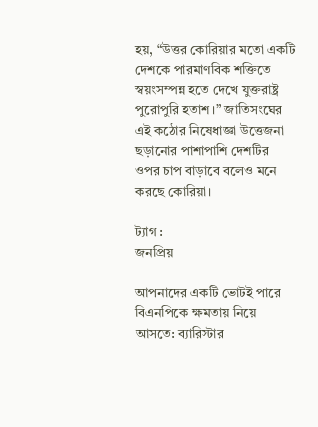হয়, “উত্তর কোরিয়ার মতো একটি দেশকে পারমাণবিক শক্তিতে স্বয়ংসম্পন্ন হতে দেখে যুক্তরাষ্ট্র পুরোপুরি হতাশ।” জাতিসংঘের এই কঠোর নিষেধাজ্ঞা উত্তেজনা ছড়ানোর পাশাপাশি দেশটির ওপর চাপ বাড়াবে বলেও মনে করছে কোরিয়া।

ট্যাগ :
জনপ্রিয়

আপনাদের একটি ভোটই পারে বিএনপিকে ক্ষমতায় নিয়ে আসতে: ব্যারিস্টার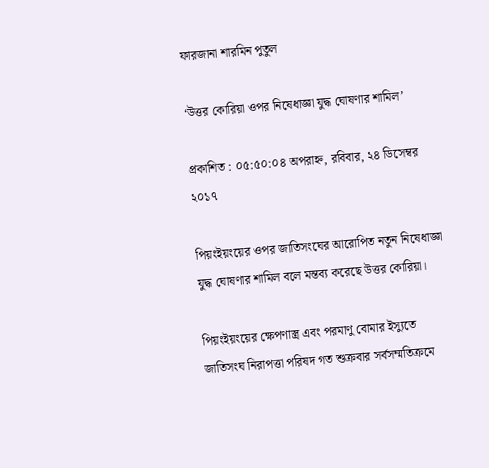ফারজানা শারমিন পুতুল

‘উত্তর কোরিয়া ওপর নিষেধাজ্ঞা যুদ্ধ ঘোষণার শামিল’

প্রকাশিত : ০৫:৫০:০৪ অপরাহ্ন, রবিবার, ২৪ ডিসেম্বর ২০১৭

পিয়ংইয়ংয়ের ওপর জাতিসংঘের আরোপিত নতুন নিষেধাজ্ঞা যুদ্ধ ঘোষণার শামিল বলে মন্তব্য করেছে উত্তর কোরিয়া।

পিয়ংইয়ংয়ের ক্ষেপণাস্ত্র এবং পরমাণু বোমার ইস্যুতে জাতিসংঘ নিরাপত্তা পরিষদ গত শুক্রবার সর্বসম্মতিক্রমে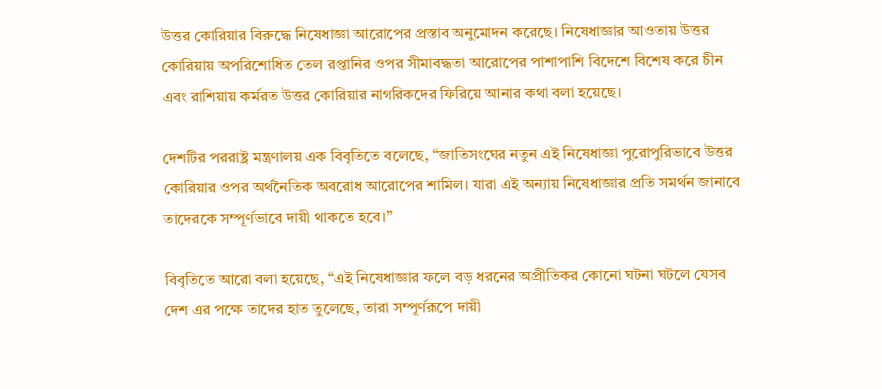উত্তর কোরিয়ার বিরুদ্ধে নিষেধাজ্ঞা আরোপের প্রস্তাব অনুমোদন করেছে। নিষেধাজ্ঞার আওতায় উত্তর কোরিয়ায় অপরিশোধিত তেল রপ্তানির ওপর সীমাবদ্ধতা আরোপের পাশাপাশি বিদেশে বিশেষ করে চীন এবং রাশিয়ায় কর্মরত উত্তর কোরিয়ার নাগরিকদের ফিরিয়ে আনার কথা বলা হয়েছে।

দেশটির পররাষ্ট্র মন্ত্রণালয় এক বিবৃতিতে বলেছে, “জাতিসংঘের নতুন এই নিষেধাজ্ঞা পুরোপুরিভাবে উত্তর কোরিয়ার ওপর অর্থনৈতিক অবরোধ আরোপের শামিল। যারা এই অন্যায় নিষেধাজ্ঞার প্রতি সমর্থন জানাবে তাদেরকে সম্পূর্ণভাবে দায়ী থাকতে হবে।”

বিবৃতিতে আরো বলা হয়েছে, “এই নিষেধাজ্ঞার ফলে বড় ধরনের অপ্রীতিকর কোনো ঘটনা ঘটলে যেসব দেশ এর পক্ষে তাদের হাত তুলেছে, তারা সম্পূর্ণরূপে দায়ী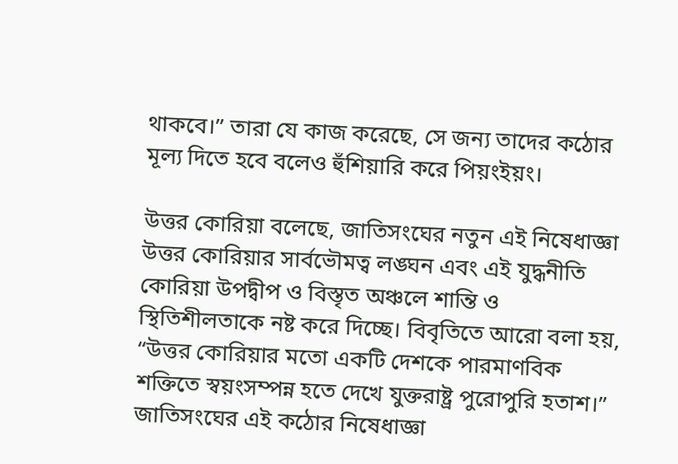থাকবে।” তারা যে কাজ করেছে, সে জন্য তাদের কঠোর মূল্য দিতে হবে বলেও হুঁশিয়ারি করে পিয়ংইয়ং।

উত্তর কোরিয়া বলেছে, জাতিসংঘের নতুন এই নিষেধাজ্ঞা উত্তর কোরিয়ার সার্বভৌমত্ব লঙ্ঘন এবং এই যুদ্ধনীতি কোরিয়া উপদ্বীপ ও বিস্তৃত অঞ্চলে শান্তি ও স্থিতিশীলতাকে নষ্ট করে দিচ্ছে। বিবৃতিতে আরো বলা হয়, “উত্তর কোরিয়ার মতো একটি দেশকে পারমাণবিক শক্তিতে স্বয়ংসম্পন্ন হতে দেখে যুক্তরাষ্ট্র পুরোপুরি হতাশ।” জাতিসংঘের এই কঠোর নিষেধাজ্ঞা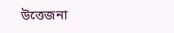উত্তেজনা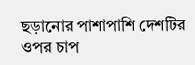ছড়ানোর পাশাপাশি দেশটির ওপর চাপ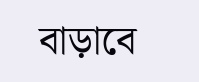বাড়াবে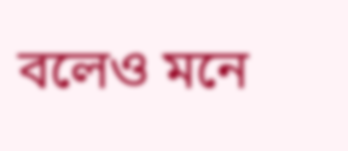বলেও মনে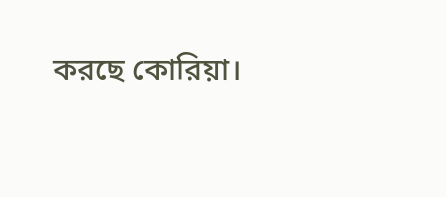করছে কোরিয়া।